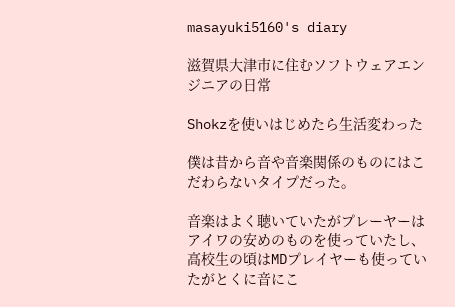masayuki5160's diary

滋賀県大津市に住むソフトウェアエンジニアの日常

Shokzを使いはじめたら生活変わった

僕は昔から音や音楽関係のものにはこだわらないタイプだった。

音楽はよく聴いていたがプレーヤーはアイワの安めのものを使っていたし、高校生の頃はMDプレイヤーも使っていたがとくに音にこ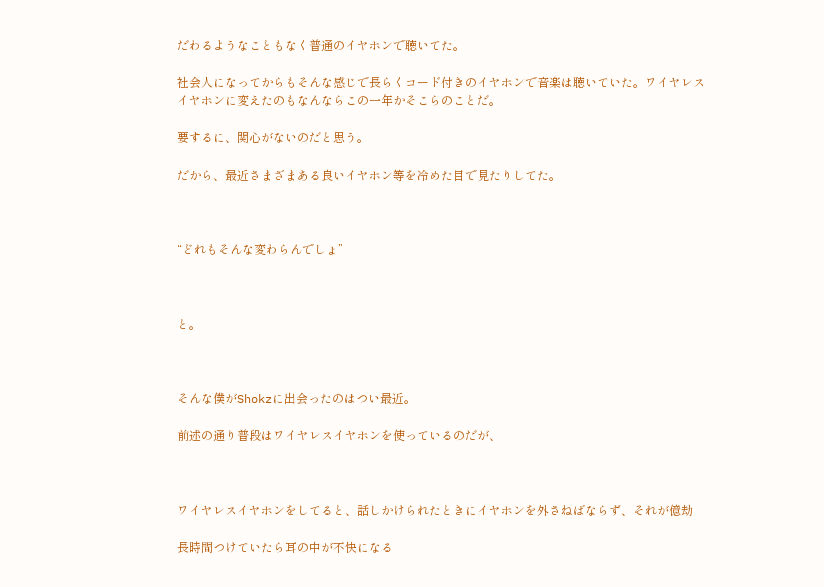だわるようなこともなく普通のイヤホンで聴いてた。

社会人になってからもそんな感じで長らくコード付きのイヤホンで音楽は聴いていた。ワイヤレスイヤホンに変えたのもなんならこの一年かそこらのことだ。

要するに、関心がないのだと思う。

だから、最近さまざまある良いイヤホン等を冷めた目で見たりしてた。



“どれもそんな変わらんでしょ”



と。



そんな僕がShokzに出会ったのはつい最近。

前述の通り普段はワイヤレスイヤホンを使っているのだが、



ワイヤレスイヤホンをしてると、話しかけられたときにイヤホンを外さねばならず、それが億劫

長時間つけていたら耳の中が不快になる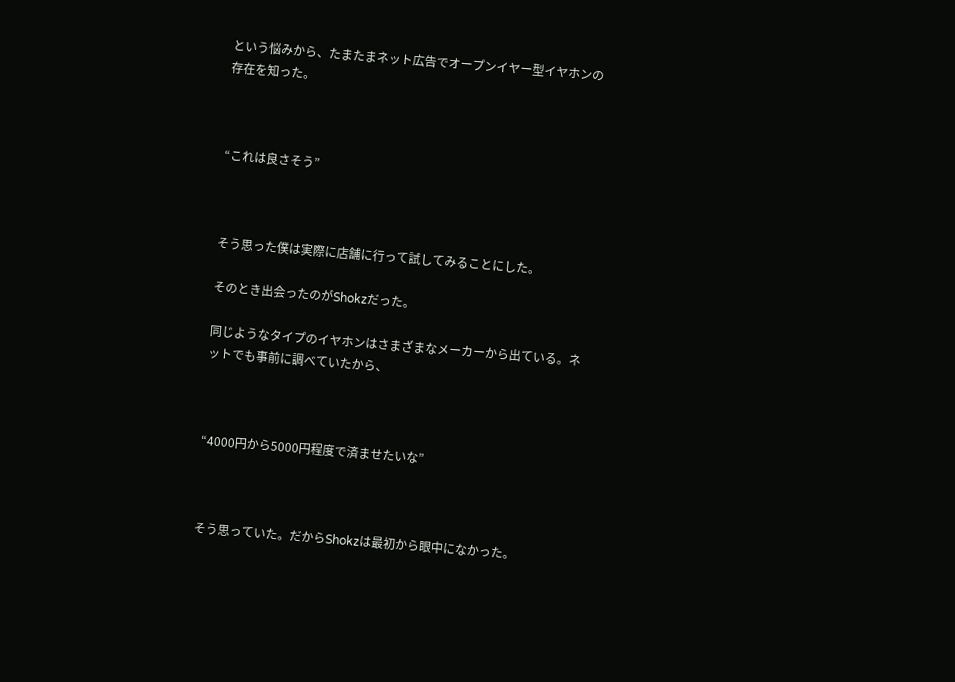という悩みから、たまたまネット広告でオープンイヤー型イヤホンの存在を知った。



“これは良さそう”



そう思った僕は実際に店舗に行って試してみることにした。

そのとき出会ったのがShokzだった。

同じようなタイプのイヤホンはさまざまなメーカーから出ている。ネットでも事前に調べていたから、



“4000円から5000円程度で済ませたいな”



そう思っていた。だからShokzは最初から眼中になかった。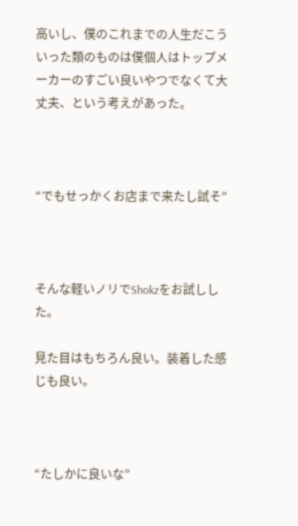高いし、僕のこれまでの人生だこういった類のものは僕個人はトップメーカーのすごい良いやつでなくて大丈夫、という考えがあった。



“でもせっかくお店まで来たし試そ”



そんな軽いノリでShokzをお試しした。

見た目はもちろん良い。装着した感じも良い。



“たしかに良いな”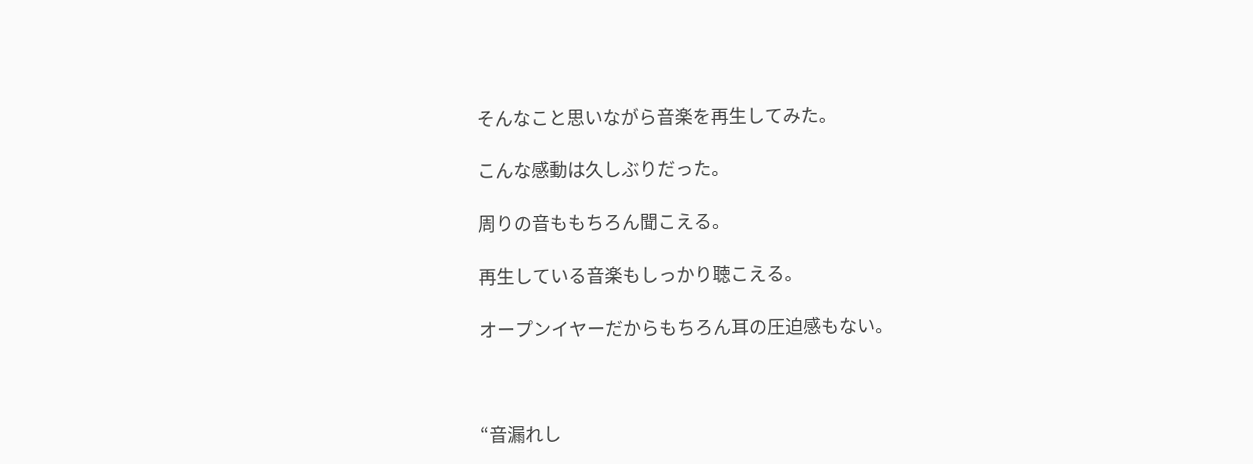そんなこと思いながら音楽を再生してみた。

こんな感動は久しぶりだった。

周りの音ももちろん聞こえる。

再生している音楽もしっかり聴こえる。

オープンイヤーだからもちろん耳の圧迫感もない。



“音漏れし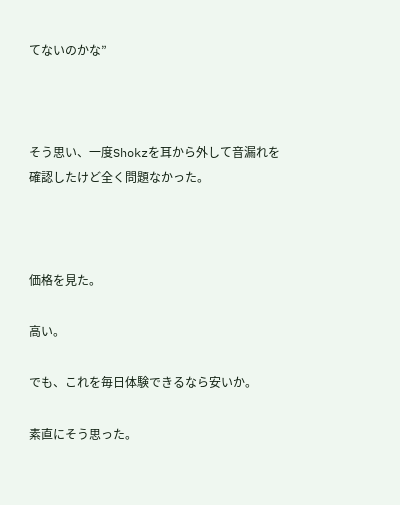てないのかな”



そう思い、一度Shokzを耳から外して音漏れを確認したけど全く問題なかった。



価格を見た。

高い。

でも、これを毎日体験できるなら安いか。

素直にそう思った。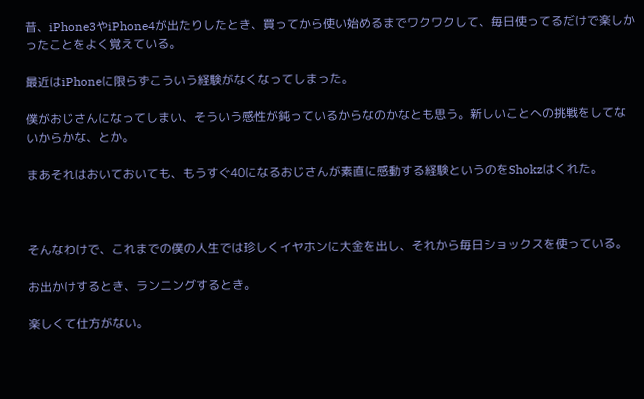昔、iPhone3やiPhone4が出たりしたとき、買ってから使い始めるまでワクワクして、毎日使ってるだけで楽しかったことをよく覚えている。

最近はiPhoneに限らずこういう経験がなくなってしまった。

僕がおじさんになってしまい、そういう感性が鈍っているからなのかなとも思う。新しいことへの挑戦をしてないからかな、とか。

まあそれはおいておいても、もうすぐ40になるおじさんが素直に感動する経験というのをShokzはくれた。



そんなわけで、これまでの僕の人生では珍しくイヤホンに大金を出し、それから毎日ショックスを使っている。

お出かけするとき、ランニングするとき。

楽しくて仕方がない。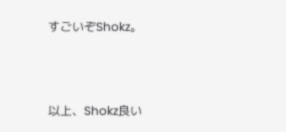すごいぞShokz。





以上、Shokz良い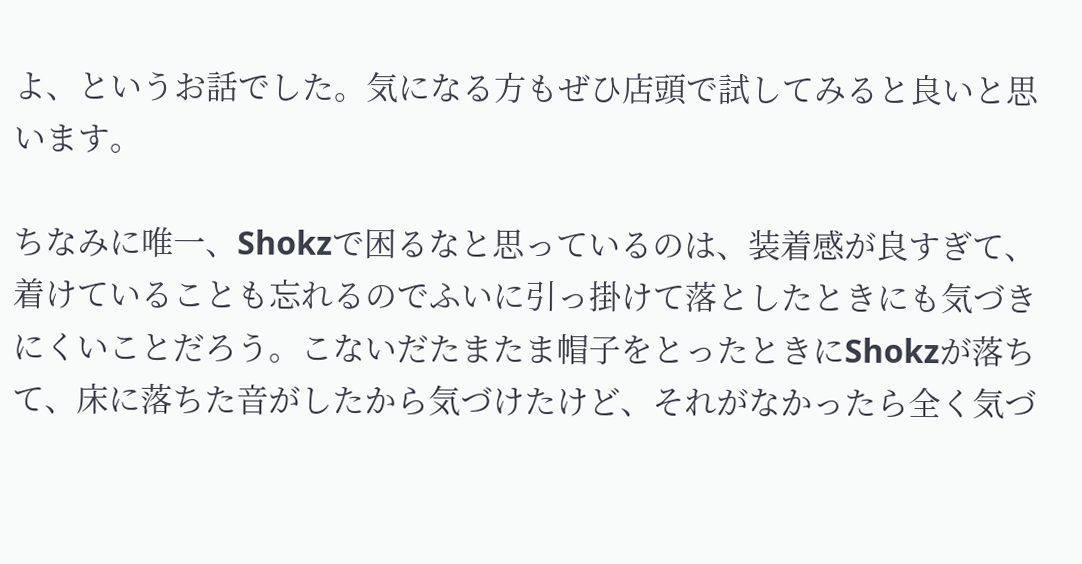よ、というお話でした。気になる方もぜひ店頭で試してみると良いと思います。

ちなみに唯一、Shokzで困るなと思っているのは、装着感が良すぎて、着けていることも忘れるのでふいに引っ掛けて落としたときにも気づきにくいことだろう。こないだたまたま帽子をとったときにShokzが落ちて、床に落ちた音がしたから気づけたけど、それがなかったら全く気づ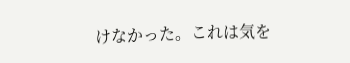けなかった。これは気を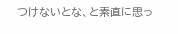つけないとな、と素直に思っ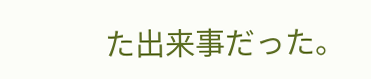た出来事だった。